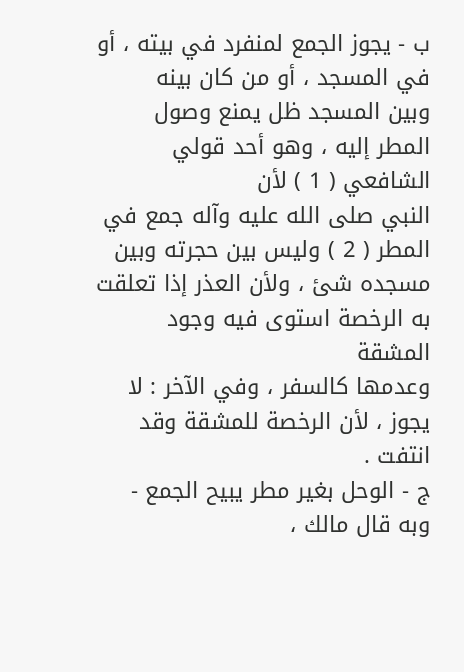ب - يجوز الجمع لمنفرد في بيته ، أو في المسجد ، أو من كان بينه
وبين المسجد ظل يمنع وصول المطر إليه ، وهو أحد قولي الشافعي ( 1 ) لأن
النبي صلى الله عليه وآله جمع في المطر ( 2 ) وليس بين حجرته وبين
مسجده شئ ، ولأن العذر إذا تعلقت به الرخصة استوى فيه وجود المشقة
وعدمها كالسفر ، وفي الآخر : لا يجوز ، لأن الرخصة للمشقة وقد انتفت .
ج - الوحل بغير مطر يبيح الجمع - وبه قال مالك ،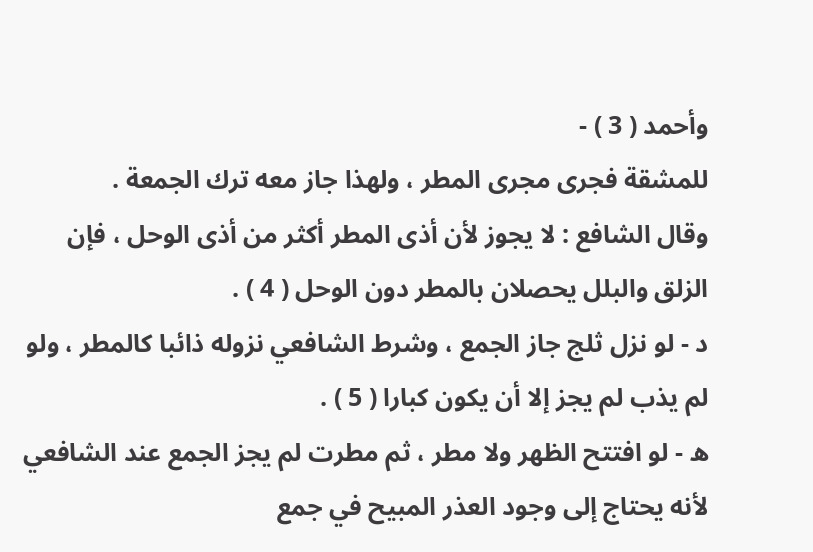وأحمد ( 3 ) -
للمشقة فجرى مجرى المطر ، ولهذا جاز معه ترك الجمعة .
وقال الشافع : لا يجوز لأن أذى المطر أكثر من أذى الوحل ، فإن
الزلق والبلل يحصلان بالمطر دون الوحل ( 4 ) .
د - لو نزل ثلج جاز الجمع ، وشرط الشافعي نزوله ذائبا كالمطر ، ولو
لم يذب لم يجز إلا أن يكون كبارا ( 5 ) .
ه - لو افتتح الظهر ولا مطر ، ثم مطرت لم يجز الجمع عند الشافعي
لأنه يحتاج إلى وجود العذر المبيح في جمع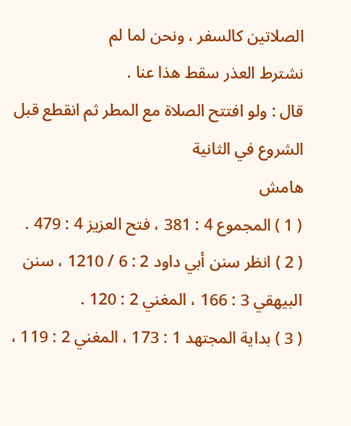الصلاتين كالسفر ، ونحن لما لم
نشترط العذر سقط هذا عنا .
قال : ولو افتتح الصلاة مع المطر ثم انقطع قبل الشروع في الثانية
هامش
( 1 ) المجموع 4 : 381 ، فتح العزيز 4 : 479 .
( 2 ) انظر سنن أبي داود 2 : 6 / 1210 ، سنن البيهقي 3 : 166 ، المغني 2 : 120 .
( 3 ) بداية المجتهد 1 : 173 ، المغني 2 : 119 ،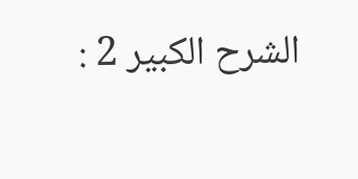الشرح الكبير 2 :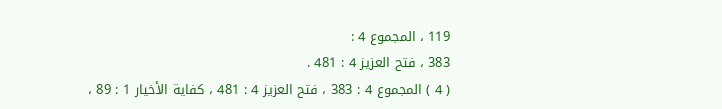119 ، المجموع 4 :
383 ، فتح العزيز 4 : 481 .
( 4 ) المجموع 4 : 383 ، فتح العزيز 4 : 481 ، كفاية الأخيار 1 : 89 ،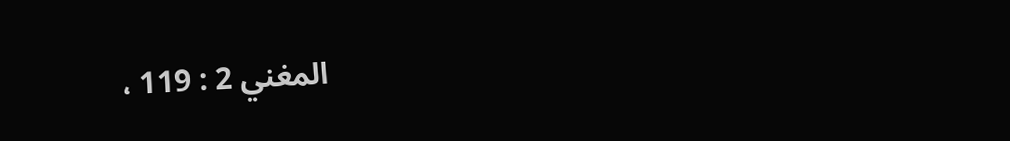المغني 2 : 119 ،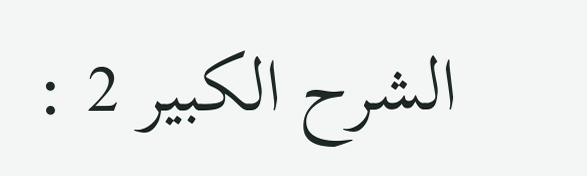الشرح الكبير 2 :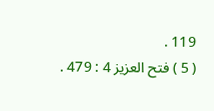119 .
( 5 ) فتح العزيز 4 : 479 .